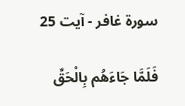سورة غافر - آیت 25

فَلَمَّا جَاءَهُم بِالْحَقِّ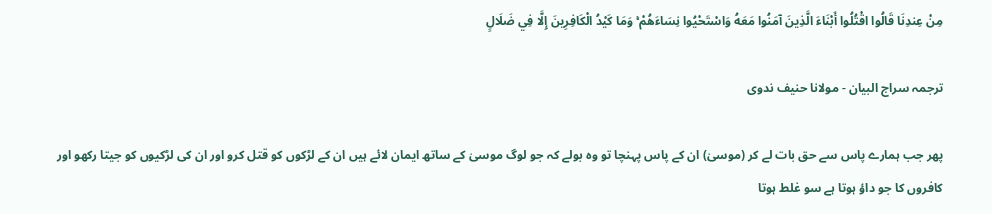مِنْ عِندِنَا قَالُوا اقْتُلُوا أَبْنَاءَ الَّذِينَ آمَنُوا مَعَهُ وَاسْتَحْيُوا نِسَاءَهُمْ ۚ وَمَا كَيْدُ الْكَافِرِينَ إِلَّا فِي ضَلَالٍ

ترجمہ سراج البیان - مولانا حنیف ندوی

پھر جب ہمارے پاس سے حق بات لے کر (موسیٰ) ان کے پاس پہنچا تو وہ بولے کہ جو لوگ موسیٰ کے ساتھ ایمان لائے ہیں ان کے لڑکوں کو قتل کرو اور ان کی لڑکیوں کو جیتا رکھو اور کافروں کا جو داؤ ہوتا ہے سو غلط ہوتا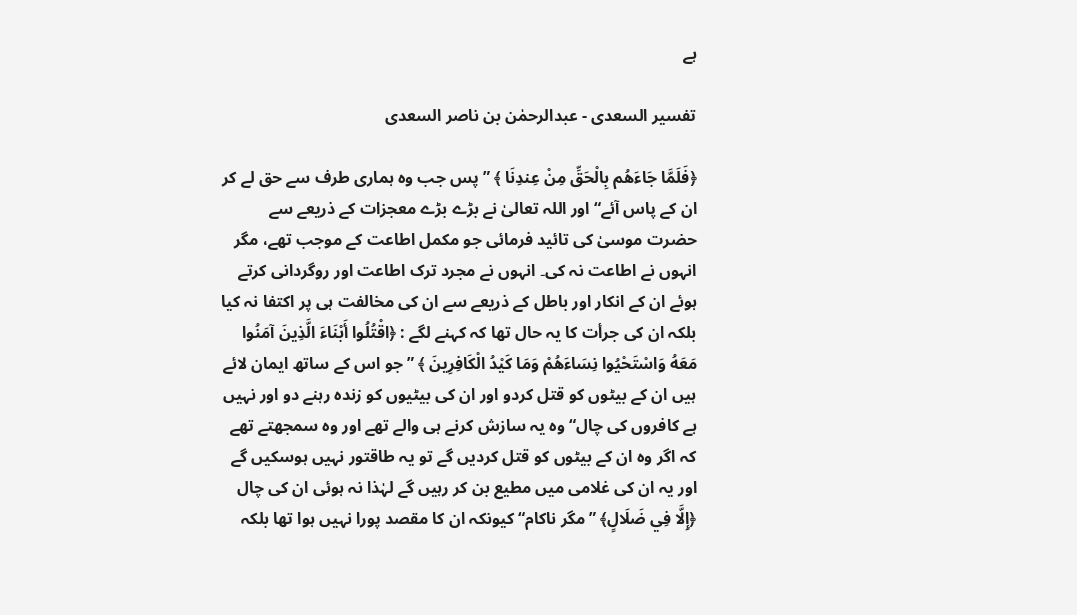ہے

تفسیر السعدی - عبدالرحمٰن بن ناصر السعدی

﴿فَلَمَّا جَاءَهُم بِالْحَقِّ مِنْ عِندِنَا ﴾ ” پس جب وہ ہماری طرف سے حق لے کر ان کے پاس آئے“ اور اللہ تعالیٰ نے بڑے بڑے معجزات کے ذریعے سے حضرت موسیٰ کی تائید فرمائی جو مکمل اطاعت کے موجب تھے، مگر انہوں نے اطاعت نہ کی۔ انہوں نے مجرد ترک اطاعت اور روگردانی کرتے ہوئے ان کے انکار اور باطل کے ذریعے سے ان کی مخالفت ہی پر اکتفا نہ کیا بلکہ ان کی جرأت کا یہ حال تھا کہ کہنے لگے : ﴿اقْتُلُوا أَبْنَاءَ الَّذِينَ آمَنُوا مَعَهُ وَاسْتَحْيُوا نِسَاءَهُمْ وَمَا كَيْدُ الْكَافِرِينَ ﴾ ” جو اس کے ساتھ ایمان لائے ہیں ان کے بیٹوں کو قتل کردو اور ان کی بیٹیوں کو زندہ رہنے دو اور نہیں ہے کافروں کی چال“ وہ یہ سازش کرنے ہی والے تھے اور وہ سمجھتے تھے کہ اگر وہ ان کے بیٹوں کو قتل کردیں گے تو یہ طاقتور نہیں ہوسکیں گے اور یہ ان کی غلامی میں مطیع بن کر رہیں گے لہٰذا نہ ہوئی ان کی چال ﴿إِلَّا فِي ضَلَالٍ﴾ ” مگر ناکام“ کیونکہ ان کا مقصد پورا نہیں ہوا تھا بلکہ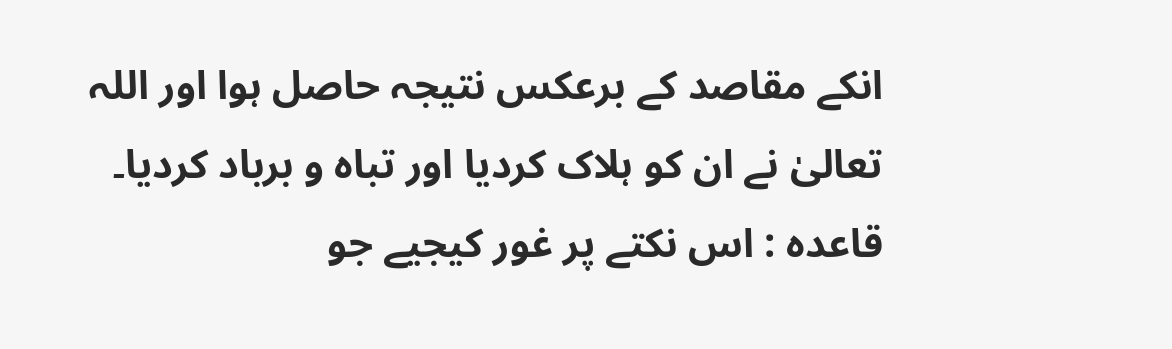انکے مقاصد کے برعکس نتیجہ حاصل ہوا اور اللہ تعالیٰ نے ان کو ہلاک کردیا اور تباہ و برباد کردیا۔ قاعدہ : اس نکتے پر غور کیجیے جو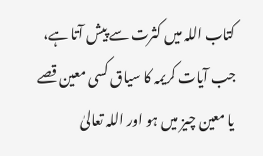کتاب اللہ میں کثرت سے پیش آتا ہے، جب آیات کریمہ کا سیاق کسی معین قصے یا معین چیز میں ہو اور اللہ تعالیٰ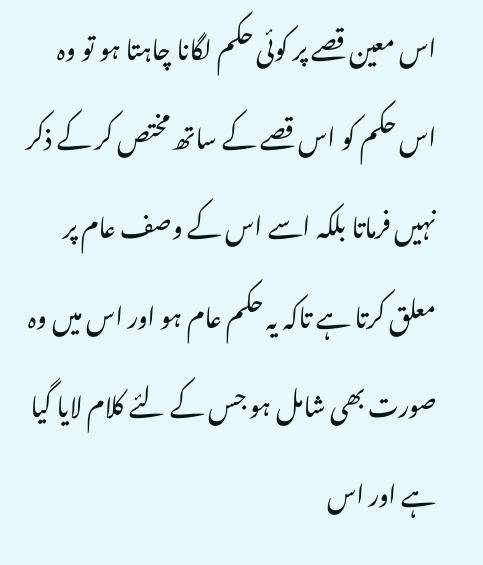اس معین قصے پر کوئی حکم لگانا چاہتا ہو تو وہ اس حکم کو اس قصے کے ساتھ مختص کر کے ذکر نہیں فرماتا بلکہ اسے اس کے وصف عام پر معلق کرتا ہے تاکہ یہ حکم عام ہو اور اس میں وہ صورت بھی شامل ہو جس کے لئے کلام لایا گیا ہے اور اس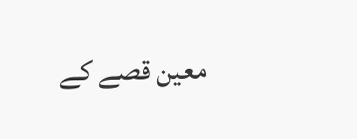معین قصے کے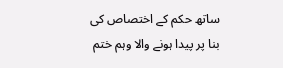ساتھ حکم کے اختصاص کی بنا پر پیدا ہونے والا وہم ختم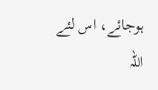ہوجائے، اس لئے اللہ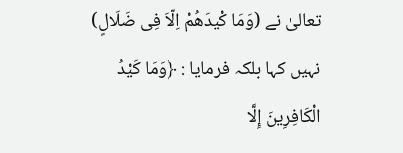تعالیٰ نے (وَمَا کْیدَھُمْ اِلّاَ فِی ضَلَالٍ) نہیں کہا بلکہ فرمایا : ﴿وَمَا كَيْدُ الْكَافِرِينَ إِلَّا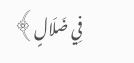فِي ضَلَالٍ﴾